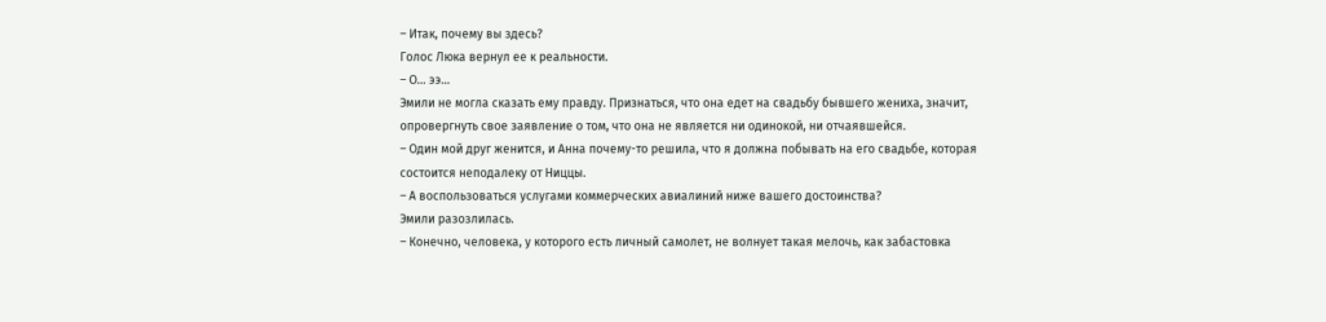– Итак, почему вы здесь?
Голос Люка вернул ее к реальности.
– О… ээ…
Эмили не могла сказать ему правду. Признаться, что она едет на свадьбу бывшего жениха, значит, опровергнуть свое заявление о том, что она не является ни одинокой, ни отчаявшейся.
– Один мой друг женится, и Анна почему-то решила, что я должна побывать на его свадьбе, которая состоится неподалеку от Ниццы.
– А воспользоваться услугами коммерческих авиалиний ниже вашего достоинства?
Эмили разозлилась.
– Конечно, человека, у которого есть личный самолет, не волнует такая мелочь, как забастовка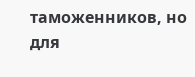таможенников, но для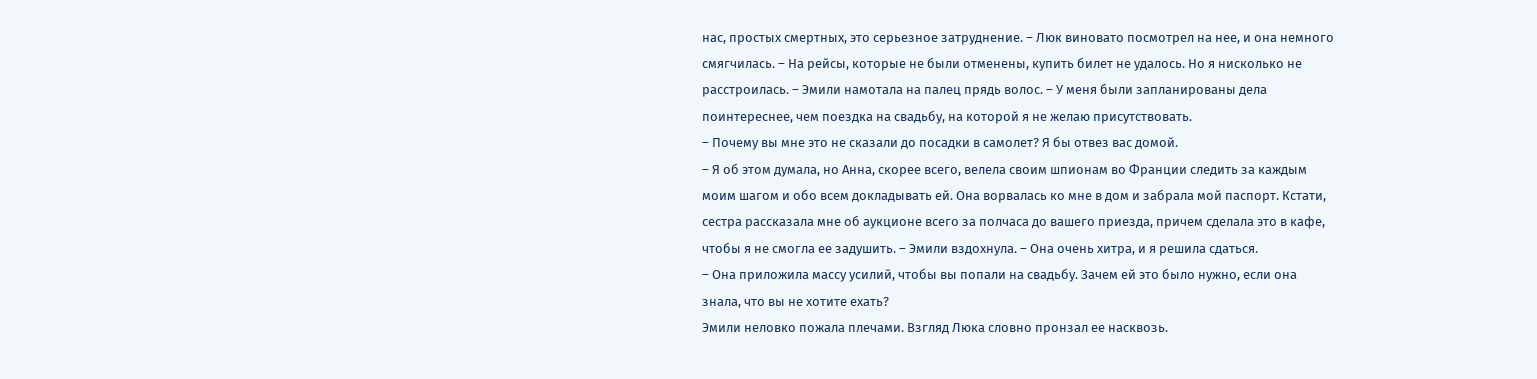нас, простых смертных, это серьезное затруднение. – Люк виновато посмотрел на нее, и она немного смягчилась. – На рейсы, которые не были отменены, купить билет не удалось. Но я нисколько не расстроилась. – Эмили намотала на палец прядь волос. – У меня были запланированы дела поинтереснее, чем поездка на свадьбу, на которой я не желаю присутствовать.
– Почему вы мне это не сказали до посадки в самолет? Я бы отвез вас домой.
– Я об этом думала, но Анна, скорее всего, велела своим шпионам во Франции следить за каждым моим шагом и обо всем докладывать ей. Она ворвалась ко мне в дом и забрала мой паспорт. Кстати, сестра рассказала мне об аукционе всего за полчаса до вашего приезда, причем сделала это в кафе, чтобы я не смогла ее задушить. – Эмили вздохнула. – Она очень хитра, и я решила сдаться.
– Она приложила массу усилий, чтобы вы попали на свадьбу. Зачем ей это было нужно, если она знала, что вы не хотите ехать?
Эмили неловко пожала плечами. Взгляд Люка словно пронзал ее насквозь.